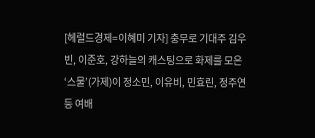[헤럴드경제=이혜미 기자] 충무로 기대주 김우빈, 이준호, 강하늘의 캐스팅으로 화제를 모은 ‘스물’(가제)이 정소민, 이유비, 민효린, 정주연 등 여배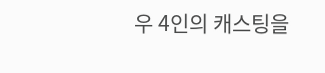우 4인의 캐스팅을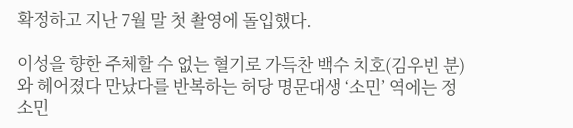확정하고 지난 7월 말 첫 촬영에 돌입했다.

이성을 향한 주체할 수 없는 혈기로 가득찬 백수 치호(김우빈 분)와 헤어졌다 만났다를 반복하는 허당 명문대생 ‘소민’ 역에는 정소민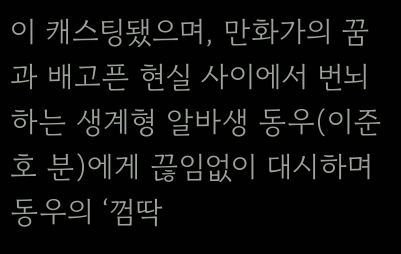이 캐스팅됐으며, 만화가의 꿈과 배고픈 현실 사이에서 번뇌하는 생계형 알바생 동우(이준호 분)에게 끊임없이 대시하며 동우의 ‘껌딱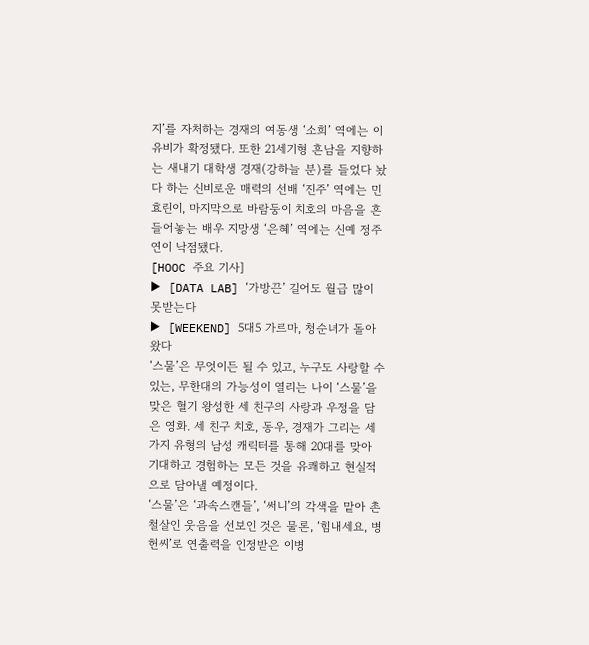지’를 자처하는 경재의 여동생 ‘소희’ 역에는 이유비가 확정됐다. 또한 21세기형 흔남을 지향하는 새내기 대학생 경재(강하늘 분)를 들었다 놨다 하는 신비로운 매력의 선배 ‘진주’ 역에는 민효린이, 마지막으로 바람둥이 치호의 마음을 흔들어놓는 배우 지망생 ‘은혜’ 역에는 신예 정주연이 낙점됐다.
[HOOC 주요 기사]
▶ [DATA LAB] ‘가방끈’ 길어도 월급 많이 못받는다
▶ [WEEKEND] 5대5 가르마, 청순녀가 돌아왔다
‘스물’은 무엇이든 될 수 있고, 누구도 사랑할 수 있는, 무한대의 가능성이 열리는 나이 ‘스물’을 맞은 혈기 왕성한 세 친구의 사랑과 우정을 담은 영화. 세 친구 치호, 동우, 경재가 그리는 세가지 유형의 남성 캐릭터를 통해 20대를 맞아 기대하고 경험하는 모든 것을 유쾌하고 현실적으로 담아낼 예정이다.
‘스물’은 ‘과속스캔들’, ‘써니’의 각색을 맡아 촌철살인 웃음을 선보인 것은 물론, ‘힘내세요, 병헌씨’로 연출력을 인정받은 이병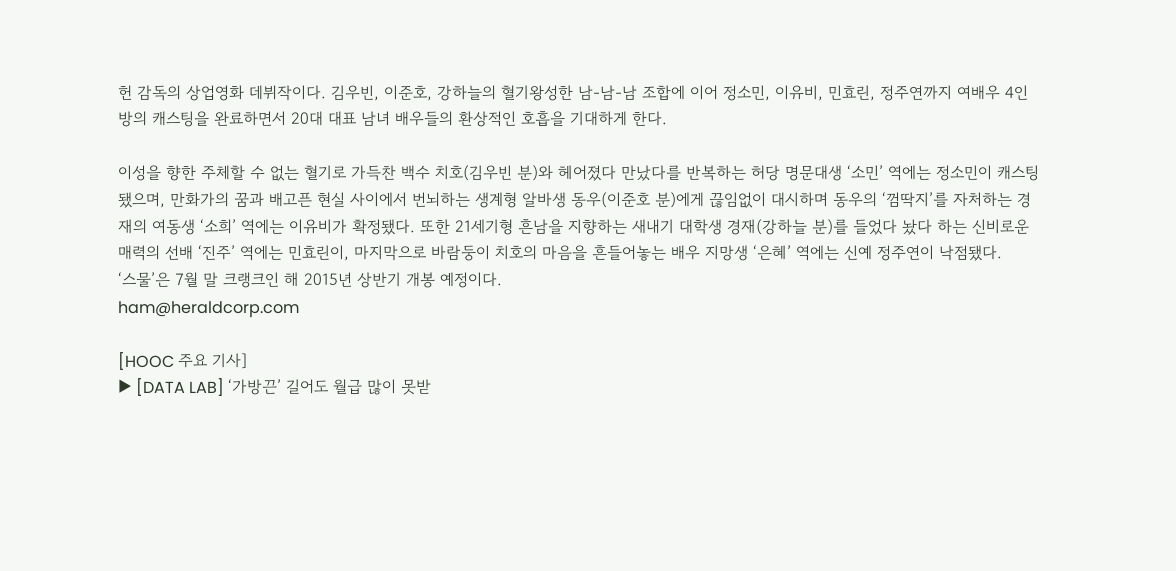헌 감독의 상업영화 데뷔작이다. 김우빈, 이준호, 강하늘의 혈기왕성한 남-남-남 조합에 이어 정소민, 이유비, 민효린, 정주연까지 여배우 4인방의 캐스팅을 완료하면서 20대 대표 남녀 배우들의 환상적인 호흡을 기대하게 한다.

이성을 향한 주체할 수 없는 혈기로 가득찬 백수 치호(김우빈 분)와 헤어졌다 만났다를 반복하는 허당 명문대생 ‘소민’ 역에는 정소민이 캐스팅됐으며, 만화가의 꿈과 배고픈 현실 사이에서 번뇌하는 생계형 알바생 동우(이준호 분)에게 끊임없이 대시하며 동우의 ‘껌딱지’를 자처하는 경재의 여동생 ‘소희’ 역에는 이유비가 확정됐다. 또한 21세기형 흔남을 지향하는 새내기 대학생 경재(강하늘 분)를 들었다 놨다 하는 신비로운 매력의 선배 ‘진주’ 역에는 민효린이, 마지막으로 바람둥이 치호의 마음을 흔들어놓는 배우 지망생 ‘은혜’ 역에는 신예 정주연이 낙점됐다.
‘스물’은 7월 말 크랭크인 해 2015년 상반기 개봉 예정이다.
ham@heraldcorp.com

[HOOC 주요 기사]
▶ [DATA LAB] ‘가방끈’ 길어도 월급 많이 못받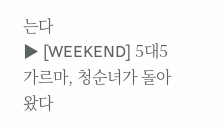는다
▶ [WEEKEND] 5대5 가르마, 청순녀가 돌아왔다